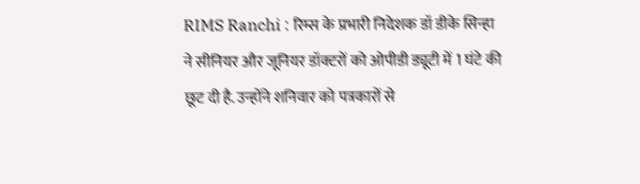RIMS Ranchi : रिम्स के प्रभारी निदेशक डॉ डीके सिन्हा ने सीनियर और जूनियर डॉक्टरों को ओपीडी ड्यूटी में 1 घंटे की छूट दी है. उन्होंने शनिवार को पत्रकारों से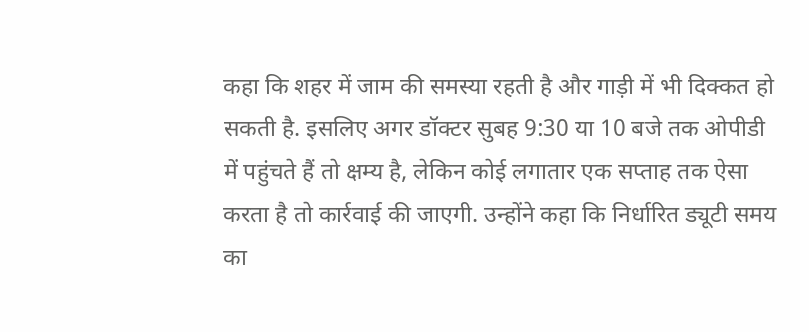कहा कि शहर में जाम की समस्या रहती है और गाड़ी में भी दिक्कत हो सकती है. इसलिए अगर डॉक्टर सुबह 9:30 या 10 बजे तक ओपीडी में पहुंचते हैं तो क्षम्य है, लेकिन कोई लगातार एक सप्ताह तक ऐसा करता है तो कार्रवाई की जाएगी. उन्होंने कहा कि निर्धारित ड्यूटी समय का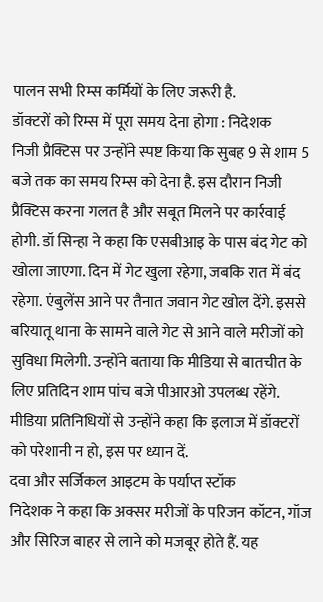पालन सभी रिम्स कर्मियों के लिए जरूरी है.
डॉक्टरों को रिम्स में पूरा समय देना होगा : निदेशक
निजी प्रैक्टिस पर उन्होंने स्पष्ट किया कि सुबह 9 से शाम 5 बजे तक का समय रिम्स को देना है. इस दौरान निजी प्रैक्टिस करना गलत है और सबूत मिलने पर कार्रवाई होगी. डॉ सिन्हा ने कहा कि एसबीआइ के पास बंद गेट को खोला जाएगा. दिन में गेट खुला रहेगा, जबकि रात में बंद रहेगा. एंबुलेंस आने पर तैनात जवान गेट खोल देंगे. इससे बरियातू थाना के सामने वाले गेट से आने वाले मरीजों को सुविधा मिलेगी. उन्होंने बताया कि मीडिया से बातचीत के लिए प्रतिदिन शाम पांच बजे पीआरओ उपलब्ध रहेंगे. मीडिया प्रतिनिधियों से उन्होंने कहा कि इलाज में डॉक्टरों को परेशानी न हो, इस पर ध्यान दें.
दवा और सर्जिकल आइटम के पर्याप्त स्टॉक
निदेशक ने कहा कि अक्सर मरीजों के परिजन कॉटन, गॉज और सिरिज बाहर से लाने को मजबूर होते हैं. यह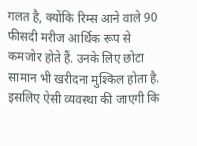गलत है, क्योंकि रिम्स आने वाले 90 फीसदी मरीज आर्थिक रूप से कमजोर होते हैं. उनके लिए छोटा सामान भी खरीदना मुश्किल होता है. इसलिए ऐसी व्यवस्था की जाएगी कि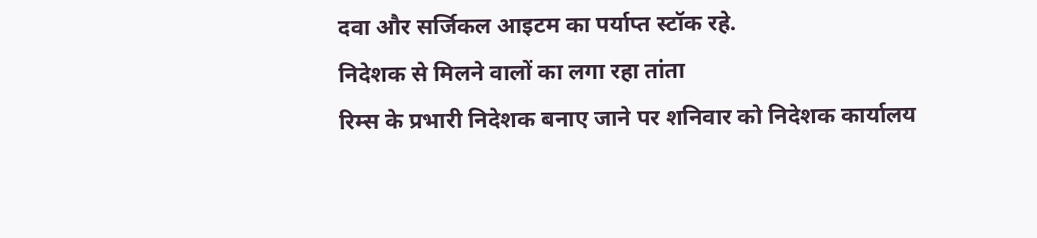दवा और सर्जिकल आइटम का पर्याप्त स्टॉक रहे.
निदेशक से मिलने वालों का लगा रहा तांता
रिम्स के प्रभारी निदेशक बनाए जाने पर शनिवार को निदेशक कार्यालय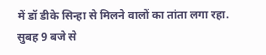में डॉ डीके सिन्हा से मिलने वालों का तांता लगा रहा. सुबह 9 बजे से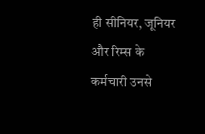ही सीनियर, जूनियर और रिम्स के कर्मचारी उनसे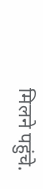मिलने पहुंचे.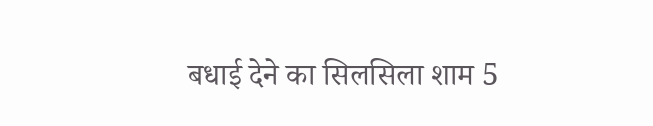बधाई देने का सिलसिला शाम 5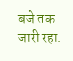बजे तक जारी रहा.